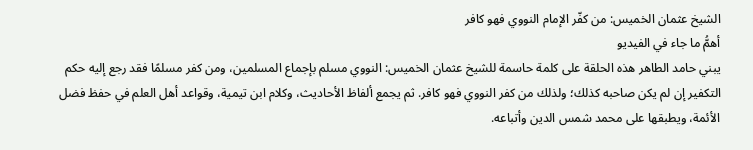الشيخ عثمان الخميس: من كفّر الإمام النووي فهو كافر
أهمُّ ما جاء في الفيديو
يبني حامد الطاهر هذه الحلقة على كلمة حاسمة للشيخ عثمان الخميس: النووي مسلم بإجماع المسلمين، ومن كفر مسلمًا فقد رجع إليه حكم التكفير إن لم يكن صاحبه كذلك؛ ولذلك من كفر النووي فهو كافر. ثم يجمع ألفاظ الأحاديث، وكلام ابن تيمية، وقواعد أهل العلم في حفظ فضل الأئمة، ويطبقها على محمد شمس الدين وأتباعه.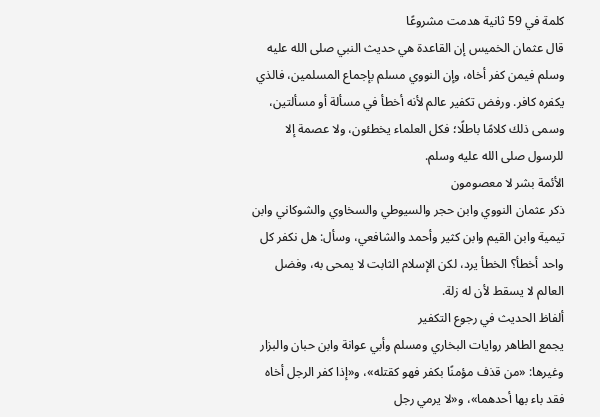كلمة في 59 ثانية هدمت مشروعًا
قال عثمان الخميس إن القاعدة هي حديث النبي صلى الله عليه وسلم فيمن كفر أخاه، وإن النووي مسلم بإجماع المسلمين، فالذي يكفره كافر. ورفض تكفير عالم لأنه أخطأ في مسألة أو مسألتين، وسمى ذلك كلامًا باطلًا؛ فكل العلماء يخطئون، ولا عصمة إلا للرسول صلى الله عليه وسلم.
الأئمة بشر لا معصومون
ذكر عثمان النووي وابن حجر والسيوطي والسخاوي والشوكاني وابن تيمية وابن القيم وابن كثير وأحمد والشافعي، وسأل: هل نكفر كل واحد أخطأ؟ الخطأ يرد، لكن الإسلام الثابت لا يمحى به، وفضل العالم لا يسقط لأن له زلة.
ألفاظ الحديث في رجوع التكفير
يجمع الطاهر روايات البخاري ومسلم وأبي عوانة وابن حبان والبزار وغيرها: «من قذف مؤمنًا بكفر فهو كقتله»، و«إذا كفر الرجل أخاه فقد باء بها أحدهما»، و«لا يرمي رجل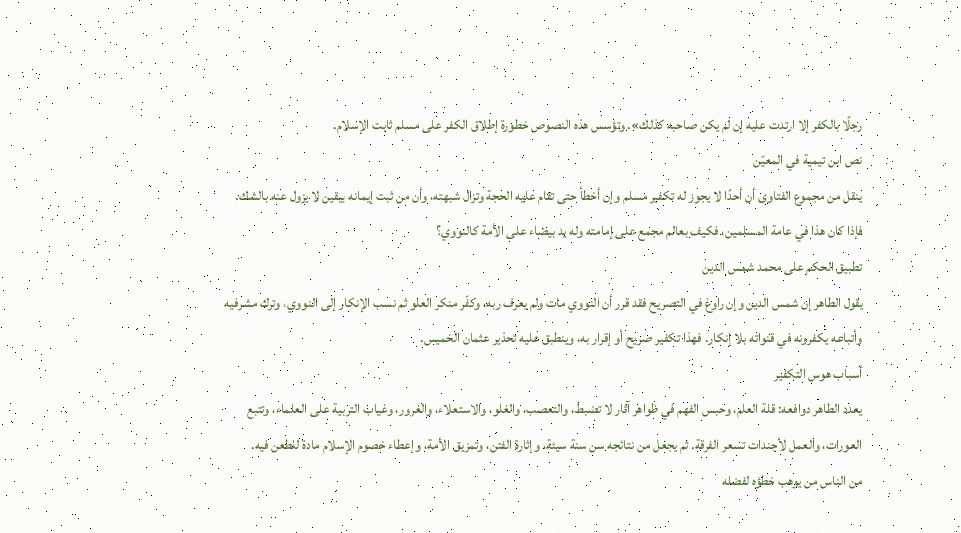رجلًا بالكفر إلا ارتدت عليه إن لم يكن صاحبه كذلك». وتؤسس هذه النصوص خطورة إطلاق الكفر على مسلم ثابت الإسلام.
نص ابن تيمية في المعيّن
ينقل من مجموع الفتاوى أن أحدًا لا يجوز له تكفير مسلم وإن أخطأ حتى تقام عليه الحجة وتزال شبهته، وأن من ثبت إيمانه بيقين لا يزول عنه بالشك. فإذا كان هذا في عامة المسلمين، فكيف بعالم مجمع على إمامته وله يد بيضاء على الأمة كالنووي؟
تطبيق الحكم على محمد شمس الدين
يقول الطاهر إن شمس الدين وإن راوغ في التصريح فقد قرر أن النووي مات ولم يعرف ربه، وكفّر منكر العلو ثم نسب الإنكار إلى النووي، وترك مشرفيه وأتباعه يكفرونه في قنواته بلا إنكار. فهذا تكفير صريح أو إقرار به، وينطبق عليه تحذير عثمان الخميس.
أسباب هوس التكفير
يعدد الطاهر دوافعه: قلة العلم، وحبس الفهم في ظواهر آثار لا تضبط، والتعصب، والغلو، والاستعلاء، والغرور، وغياب التربية على العلماء، وتتبع العورات، والعمل لأجندات تسعر الفرقة. ثم يجعل من نتائجه سن سنة سيئة، وإثارة الفتن، وتمزيق الأمة، وإعطاء خصوم الإسلام مادة للطعن فيه.
من الناس من يوهب خطؤه لفضله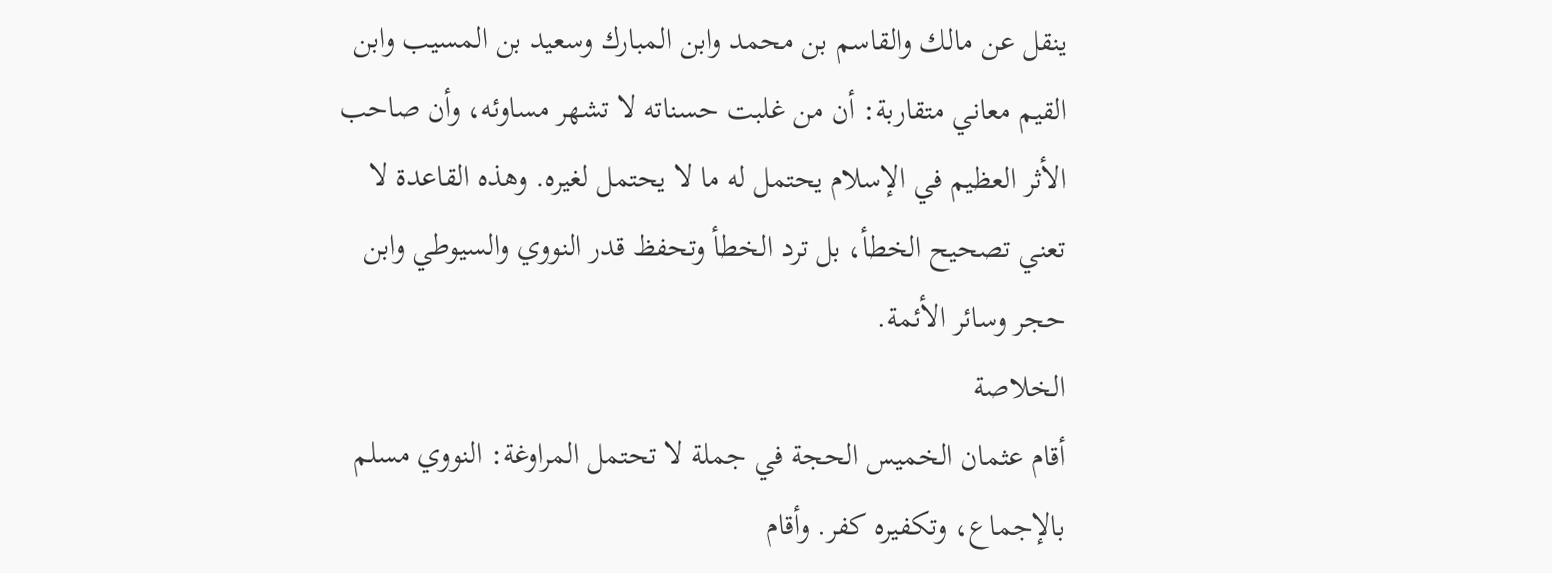ينقل عن مالك والقاسم بن محمد وابن المبارك وسعيد بن المسيب وابن القيم معاني متقاربة: أن من غلبت حسناته لا تشهر مساوئه، وأن صاحب الأثر العظيم في الإسلام يحتمل له ما لا يحتمل لغيره. وهذه القاعدة لا تعني تصحيح الخطأ، بل ترد الخطأ وتحفظ قدر النووي والسيوطي وابن حجر وسائر الأئمة.
الخلاصة
أقام عثمان الخميس الحجة في جملة لا تحتمل المراوغة: النووي مسلم بالإجماع، وتكفيره كفر. وأقام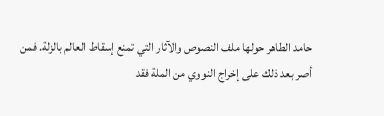حامد الطاهر حولها ملف النصوص والآثار التي تمنع إسقاط العالم بالزلة. فمن أصر بعد ذلك على إخراج النووي من الملة فقد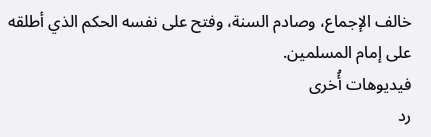خالف الإجماع، وصادم السنة، وفتح على نفسه الحكم الذي أطلقه على إمام المسلمين.
فيديوهات أُخرى
رد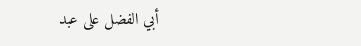أبي الفضل على عبد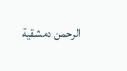الرحمن دمشقية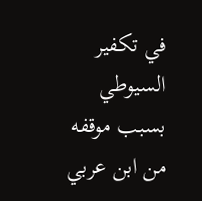في تكفير السيوطي بسبب موقفه من ابن عربي